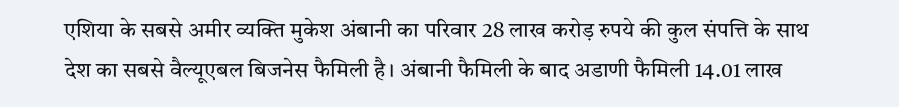एशिया के सबसे अमीर व्यक्ति मुकेश अंबानी का परिवार 28 लाख करोड़ रुपये की कुल संपत्ति के साथ देश का सबसे वैल्यूएबल बिजनेस फैमिली है। अंबानी फैमिली के बाद अडाणी फैमिली 14.01 लाख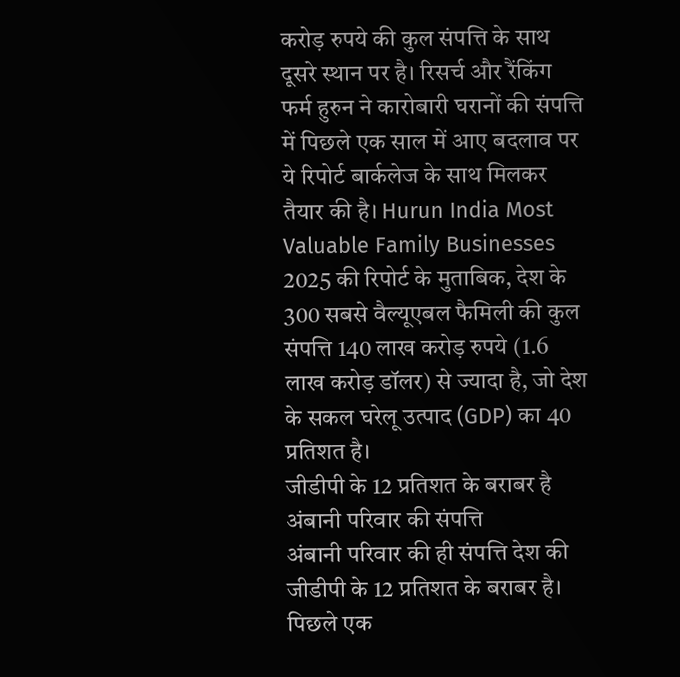करोड़ रुपये की कुल संपत्ति के साथ दूसरे स्थान पर है। रिसर्च और रैंकिंग फर्म हुरुन ने कारोबारी घरानों की संपत्ति में पिछले एक साल में आए बदलाव पर ये रिपोर्ट बार्कलेज के साथ मिलकर तैयार की है। Hurun India Most Valuable Family Businesses 2025 की रिपोर्ट के मुताबिक, देश के 300 सबसे वैल्यूएबल फैमिली की कुल संपत्ति 140 लाख करोड़ रुपये (1.6 लाख करोड़ डॉलर) से ज्यादा है, जो देश के सकल घरेलू उत्पाद (GDP) का 40 प्रतिशत है।
जीडीपी के 12 प्रतिशत के बराबर है अंबानी परिवार की संपत्ति
अंबानी परिवार की ही संपत्ति देश की जीडीपी के 12 प्रतिशत के बराबर है। पिछले एक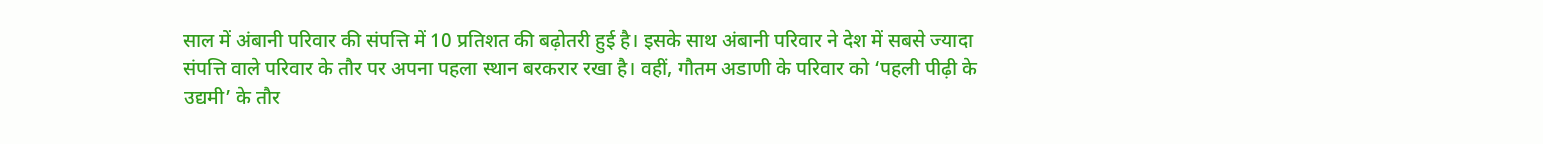साल में अंबानी परिवार की संपत्ति में 10 प्रतिशत की बढ़ोतरी हुई है। इसके साथ अंबानी परिवार ने देश में सबसे ज्यादा संपत्ति वाले परिवार के तौर पर अपना पहला स्थान बरकरार रखा है। वहीं, गौतम अडाणी के परिवार को ‘पहली पीढ़ी के उद्यमी’ के तौर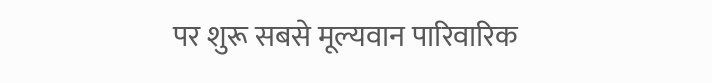पर शुरू सबसे मूल्यवान पारिवारिक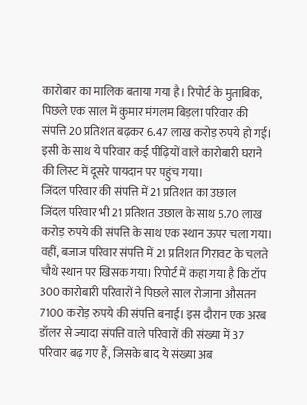कारोबार का मालिक बताया गया है। रिपोर्ट के मुताबिक, पिछले एक साल में कुमार मंगलम बिड़ला परिवार की संपत्ति 20 प्रतिशत बढ़कर 6.47 लाख करोड़ रुपये हो गई। इसी के साथ ये परिवार कई पीढ़ियों वाले कारोबारी घराने की लिस्ट में दूसरे पायदान पर पहुंच गया।
जिंदल परिवार की संपत्ति में 21 प्रतिशत का उछाल
जिंदल परिवार भी 21 प्रतिशत उछाल के साथ 5.70 लाख करोड़ रुपये की संपत्ति के साथ एक स्थान ऊपर चला गया। वहीं, बजाज परिवार संपत्ति में 21 प्रतिशत गिरावट के चलते चौथे स्थान पर खिसक गया। रिपोर्ट में कहा गया है कि टॉप 300 कारोबारी परिवारों ने पिछले साल रोजाना औसतन 7100 करोड़ रुपये की संपत्ति बनाई। इस दौरान एक अरब डॉलर से ज्यादा संपत्ति वाले परिवारों की संख्या में 37 परिवार बढ़ गए हैं, जिसके बाद ये संख्या अब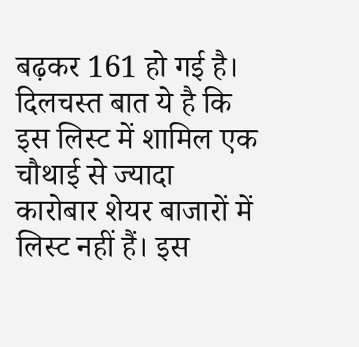बढ़कर 161 हो गई है। दिलचस्त बात ये है कि इस लिस्ट में शामिल एक चौथाई से ज्यादा कारोबार शेयर बाजारों में लिस्ट नहीं हैं। इस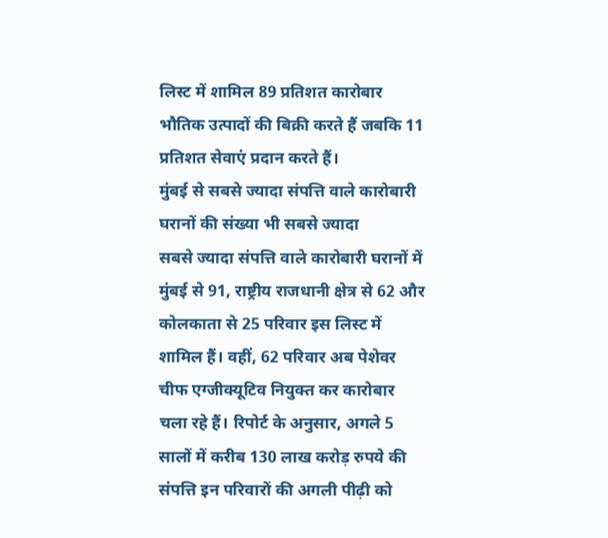लिस्ट में शामिल 89 प्रतिशत कारोबार भौतिक उत्पादों की बिक्री करते हैं जबकि 11 प्रतिशत सेवाएं प्रदान करते हैं।
मुंबई से सबसे ज्यादा संपत्ति वाले कारोबारी घरानों की संख्या भी सबसे ज्यादा
सबसे ज्यादा संपत्ति वाले कारोबारी घरानों में मुंबई से 91, राष्ट्रीय राजधानी क्षेत्र से 62 और कोलकाता से 25 परिवार इस लिस्ट में शामिल हैं। वहीं, 62 परिवार अब पेशेवर चीफ एग्जीक्यूटिव नियुक्त कर कारोबार चला रहे हैं। रिपोर्ट के अनुसार, अगले 5 सालों में करीब 130 लाख करोड़ रुपये की संपत्ति इन परिवारों की अगली पीढ़ी को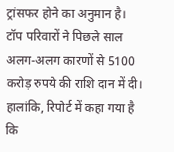ट्रांसफर होने का अनुमान है। टॉप परिवारों ने पिछले साल अलग-अलग कारणों से 5100 करोड़ रुपये की राशि दान में दी। हालांकि, रिपोर्ट में कहा गया है कि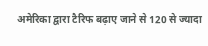अमेरिका द्वारा टैरिफ बढ़ाए जाने से 120 से ज्यादा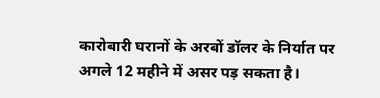कारोबारी घरानों के अरबों डॉलर के निर्यात पर अगले 12 महीने में असर पड़ सकता है।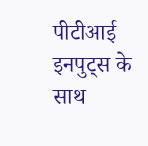पीटीआई इनपुट्स के साथ